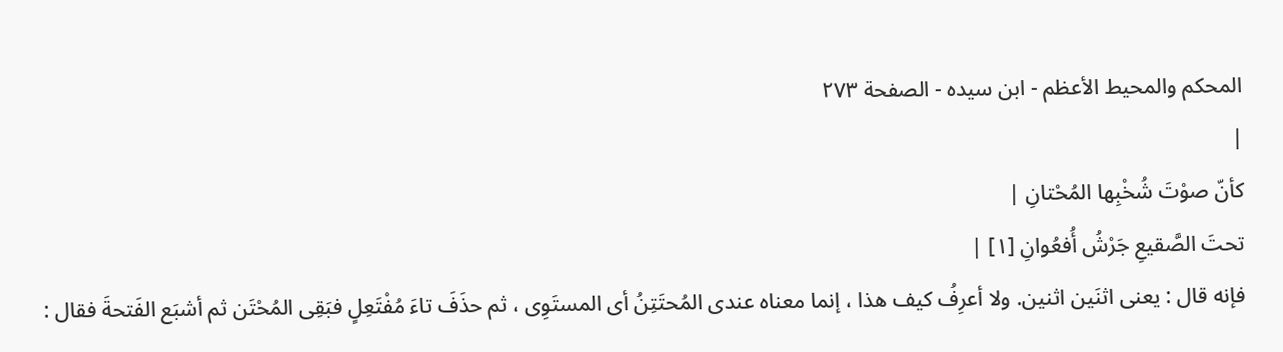المحكم والمحيط الأعظم - ابن سيده - الصفحة ٢٧٣
|
كأنّ صوْتَ شُخْبِها المُحْتانِ |
تحتَ الصَّقيعِ جَرْشُ أُفعُوانِ [١] |
فإنه قال : يعنى اثنَين اثنين. ولا أعرِفُ كيف هذا ، إنما معناه عندى المُحتَتِنُ أى المستَوِى ، ثم حذَفَ تاءَ مُفْتَعِلٍ فبَقِى المُحْتَن ثم أشبَع الفَتحةَ فقال :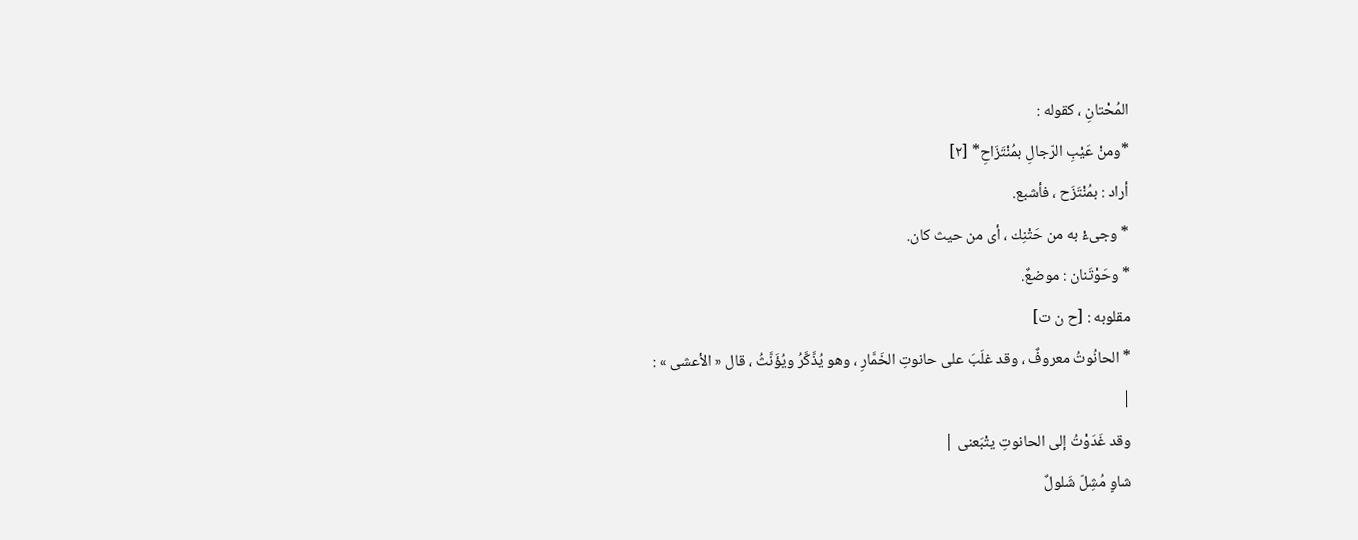المُحْتانِ ، كقوله :
*ومنْ عَيْبِ الرّجالِ بمُنْتَزَاحِ* [٢]
أراد : بمُنْتَزَح ، فأشبع.
* وجىءْ به من حَتْنِك ، أى من حيث كان.
* وحَوْتَنان : موضعٌ.
مقلوبه : [ح ن ت]
* الحانُوتُ معروفٌ ، وقد غلَبَ على حانوتِ الخَمَّارِ ، وهو يُذَّكَّرُ ويُؤَنَّثُ ، قال « الأعشى » :
|
وقد غَدَوْتُ إلى الحانوتِ يتْبَعنى |
شاوٍ مُشِلّ شَلولٌ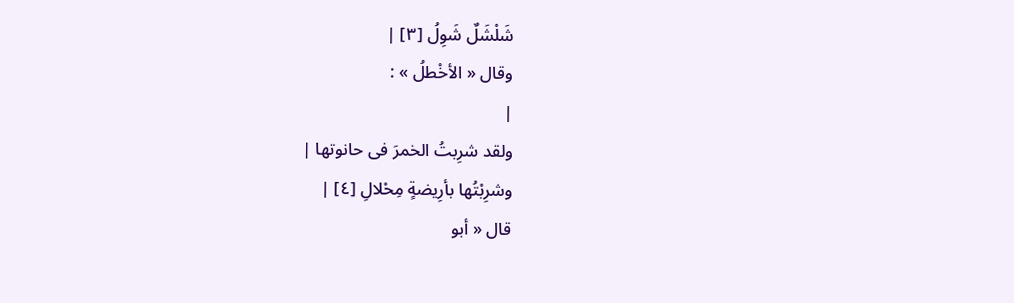شَلْشَلٌ شَوِلُ [٣] |
وقال « الأخْطلُ » :
|
ولقد شرِبتُ الخمرَ فى حانوتها |
وشرِبْتُها بأرِيضةٍ مِحْلالِ [٤] |
قال « أبو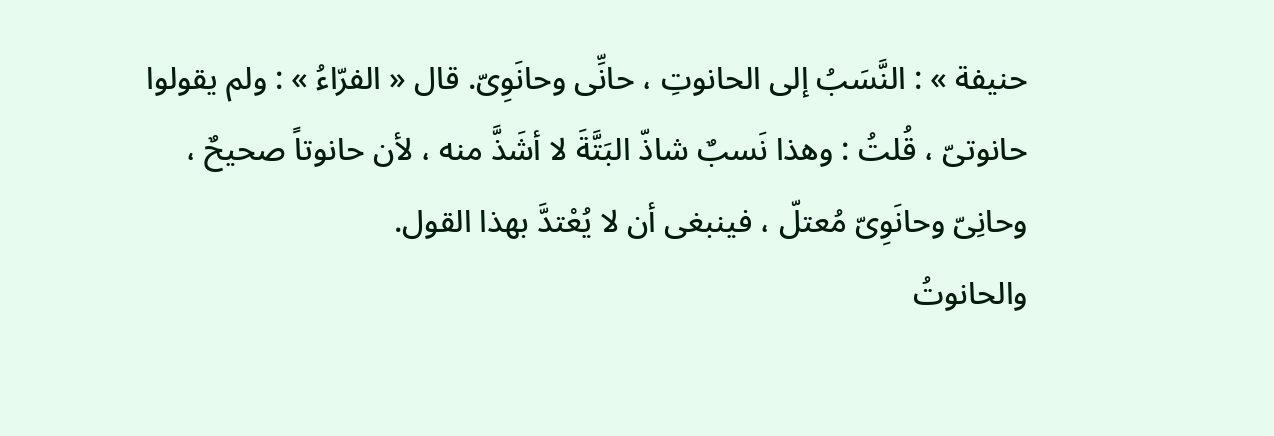حنيفة » : النَّسَبُ إلى الحانوتِ ، حانِّى وحانَوِىّ. قال « الفرّاءُ » : ولم يقولوا حانوتىّ ، قُلتُ : وهذا نَسبٌ شاذّ البَتَّةَ لا أشَذَّ منه ، لأن حانوتاً صحيحٌ ، وحانِىّ وحانَوِىّ مُعتلّ ، فينبغى أن لا يُعْتدَّ بهذا القول.
والحانوتُ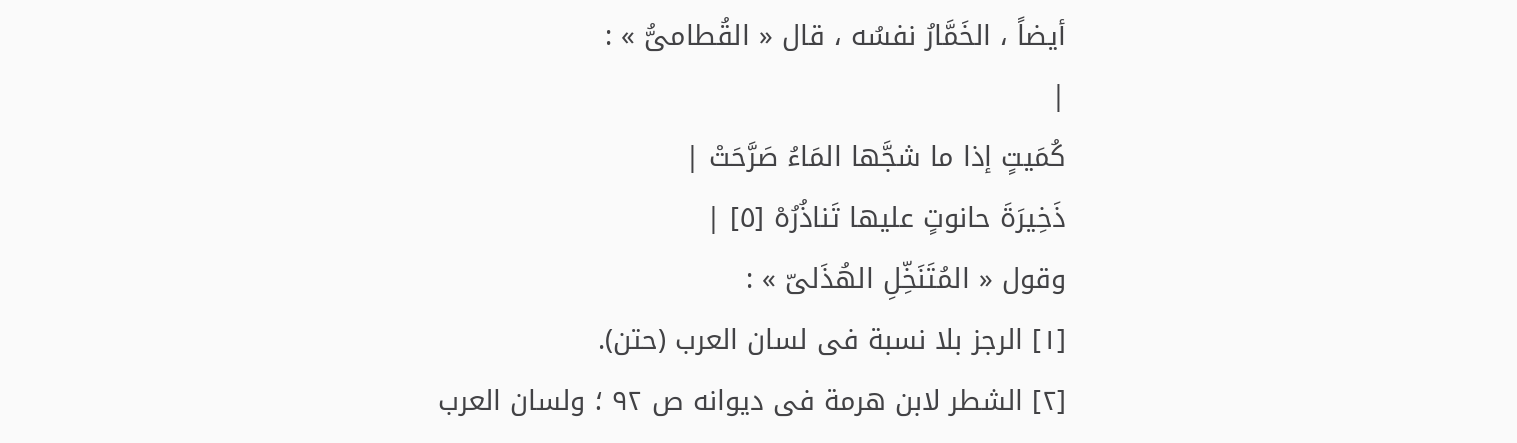أيضاً ، الخَمَّارُ نفسُه ، قال « القُطامىُّ » :
|
كُمَيتٍ إذا ما شجَّها المَاءُ صَرَّحَتْ |
ذَخِيرَةَ حانوتٍ عليها تَناذُرُهْ [٥] |
وقول « المُتَنَخِّلِ الهُذَلىّ » :
[١] الرجز بلا نسبة فى لسان العرب (حتن).
[٢] الشطر لابن هرمة فى ديوانه ص ٩٢ ؛ ولسان العرب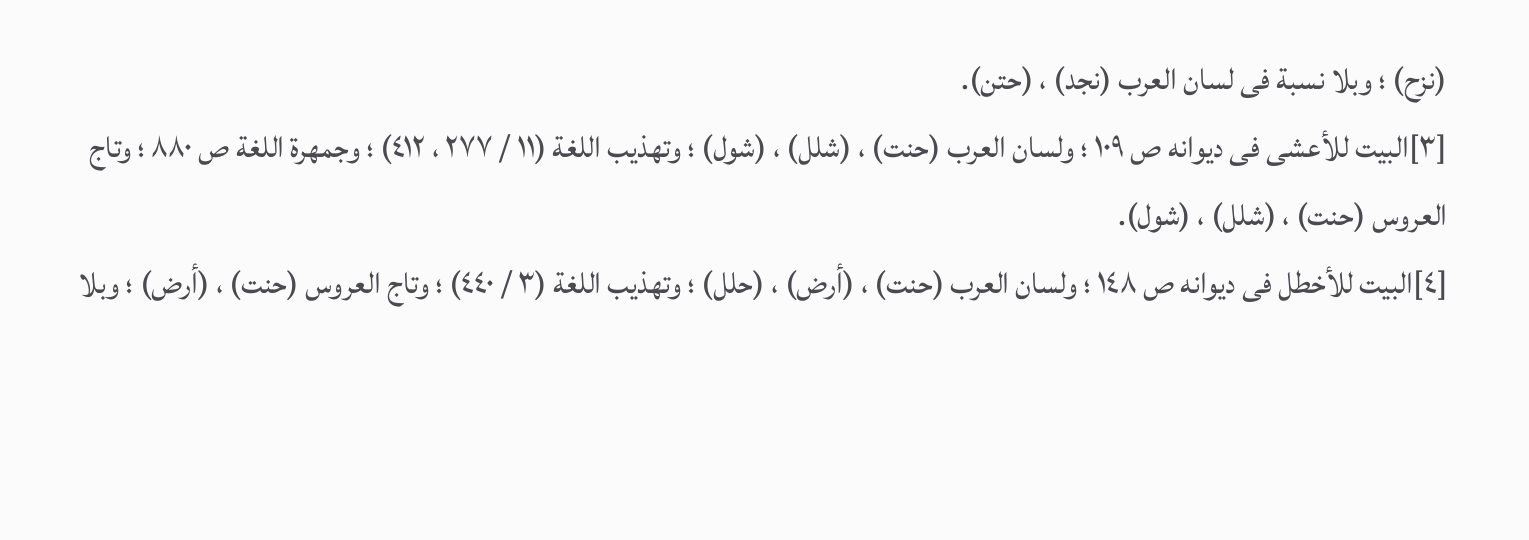(نزح) ؛ وبلا نسبة فى لسان العرب (نجد) ، (حتن).
[٣]البيت للأعشى فى ديوانه ص ١٠٩ ؛ ولسان العرب (حنت) ، (شلل) ، (شول) ؛ وتهذيب اللغة (١١ / ٢٧٧ ، ٤١٢) ؛ وجمهرة اللغة ص ٨٨٠ ؛ وتاج العروس (حنت) ، (شلل) ، (شول).
[٤]البيت للأخطل فى ديوانه ص ١٤٨ ؛ ولسان العرب (حنت) ، (أرض) ، (حلل) ؛ وتهذيب اللغة (٣ / ٤٤٠) ؛ وتاج العروس (حنت) ، (أرض) ؛ وبلا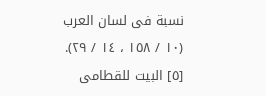نسبة فى لسان العرب (١٠ / ١٥٨ ، ١٤ / ٢٩).
[٥] البيت للقطامى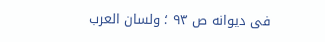فى ديوانه ص ٩٣ ؛ ولسان العرب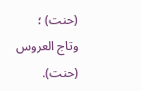(حنت) ؛ وتاج العروس (حنت).